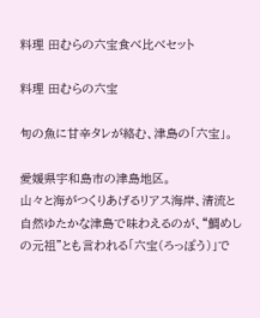料理 田むらの六宝食べ比べセット

料理 田むらの六宝

旬の魚に甘辛タレが絡む、津島の「六宝」。

愛媛県宇和島市の津島地区。
山々と海がつくりあげるリアス海岸、清流と自然ゆたかな津島で味わえるのが、“鯛めしの元祖”とも言われる「六宝(ろっぽう)」で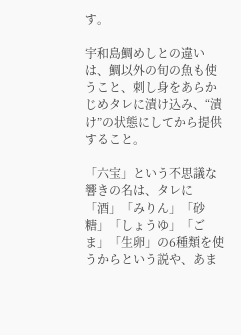す。

宇和島鯛めしとの違いは、鯛以外の旬の魚も使うこと、刺し身をあらかじめタレに漬け込み、“漬け”の状態にしてから提供すること。

「六宝」という不思議な響きの名は、タレに「酒」「みりん」「砂糖」「しょうゆ」「ごま」「生卵」の6種類を使うからという説や、あま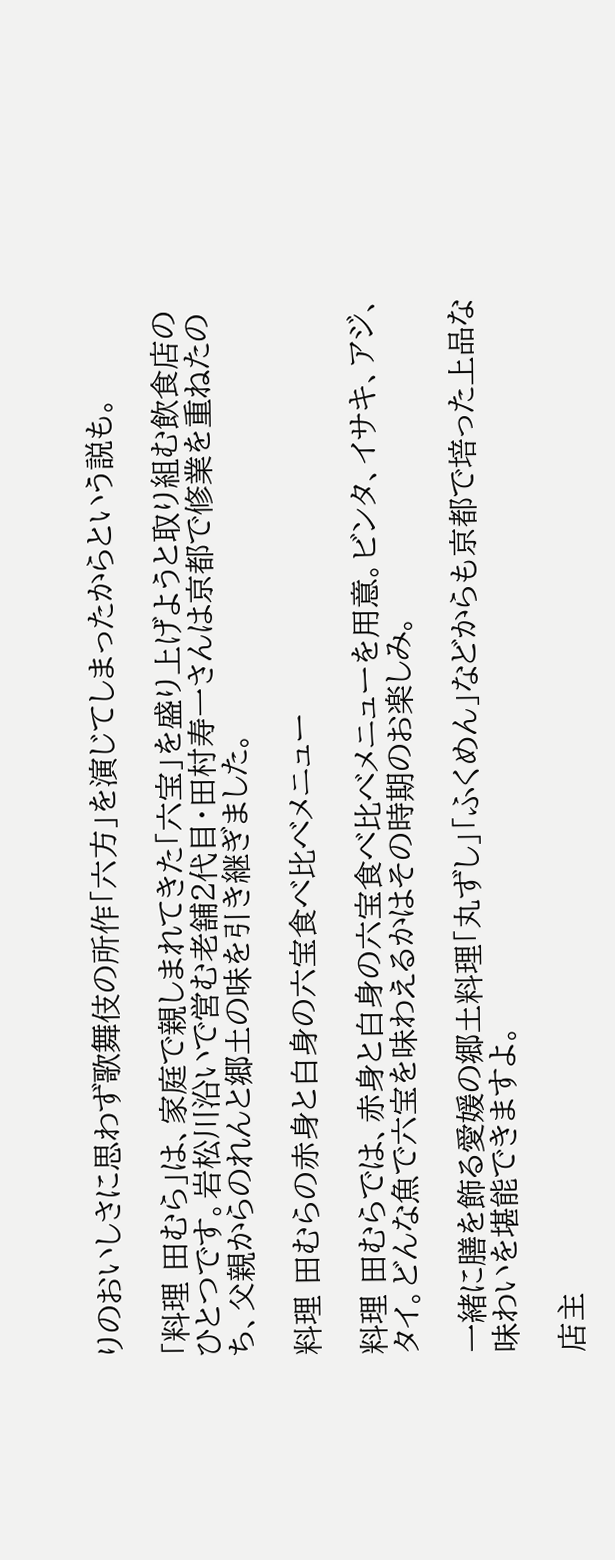りのおいしさに思わず歌舞伎の所作「六方」を演じてしまったからという説も。

「料理 田むら」は、家庭で親しまれてきた「六宝」を盛り上げようと取り組む飲食店のひとつです。岩松川沿いで営む老舗2代目・田村寿一さんは京都で修業を重ねたのち、父親からのれんと郷土の味を引き継ぎました。

料理 田むらの赤身と白身の六宝食べ比べメニュー

料理 田むらでは、赤身と白身の六宝食べ比べメニューを用意。ビンタ、イサキ、アジ、タイ。どんな魚で六宝を味わえるかはその時期のお楽しみ。

一緒に膳を飾る愛媛の郷土料理「丸ずし」「ふくめん」などからも京都で培った上品な味わいを堪能できますよ。

店主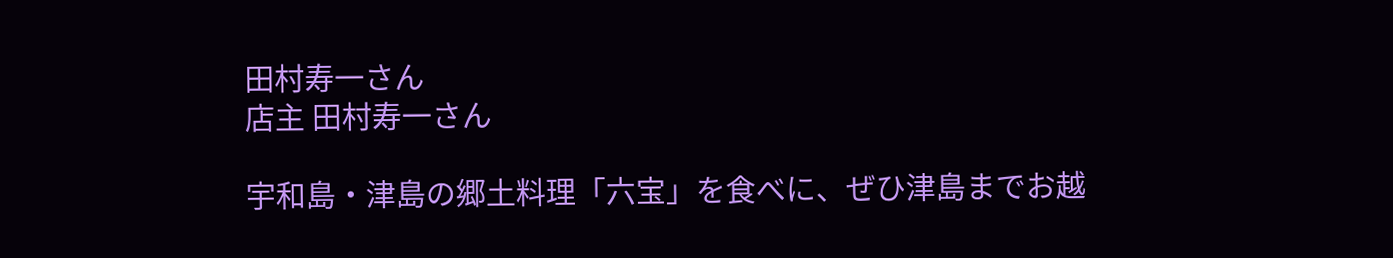田村寿一さん
店主 田村寿一さん

宇和島・津島の郷土料理「六宝」を食べに、ぜひ津島までお越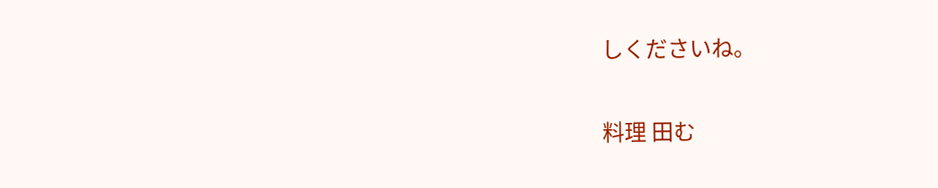しくださいね。

料理 田む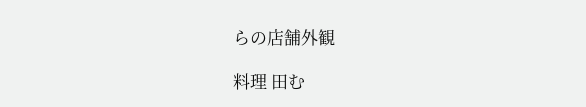らの店舗外観

料理 田む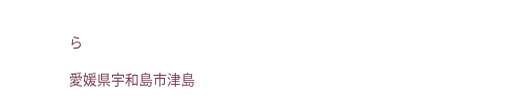ら

愛媛県宇和島市津島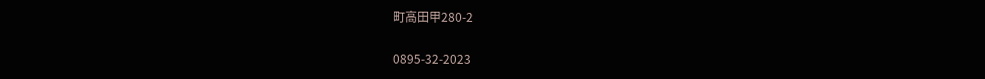町高田甲280-2

0895-32-2023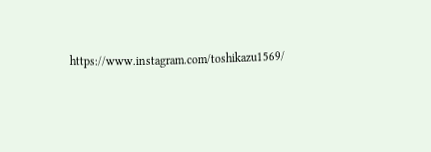https://www.instagram.com/toshikazu1569/